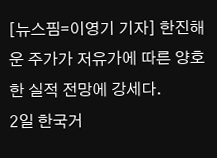[뉴스핌=이영기 기자] 한진해운 주가가 저유가에 따른 양호한 실적 전망에 강세다.
2일 한국거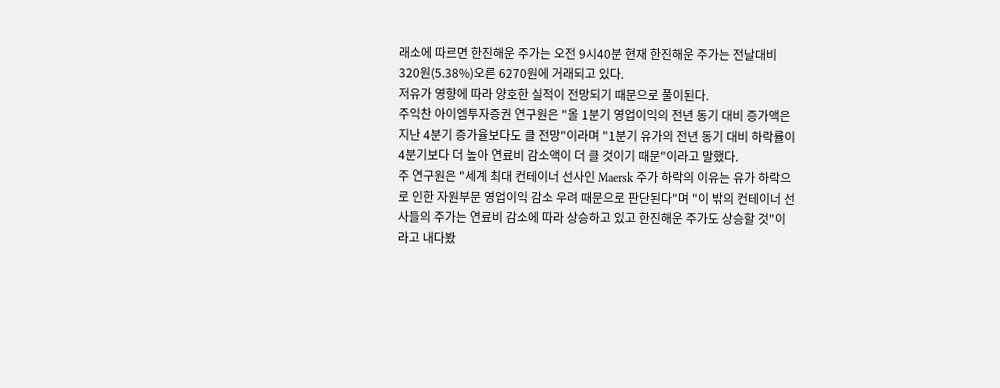래소에 따르면 한진해운 주가는 오전 9시40분 현재 한진해운 주가는 전날대비 320원(5.38%)오른 6270원에 거래되고 있다.
저유가 영향에 따라 양호한 실적이 전망되기 때문으로 풀이된다.
주익찬 아이엠투자증권 연구원은 "올 1분기 영업이익의 전년 동기 대비 증가액은 지난 4분기 증가율보다도 클 전망"이라며 "1분기 유가의 전년 동기 대비 하락률이 4분기보다 더 높아 연료비 감소액이 더 클 것이기 때문"이라고 말했다.
주 연구원은 "세계 최대 컨테이너 선사인 Maersk 주가 하락의 이유는 유가 하락으로 인한 자원부문 영업이익 감소 우려 때문으로 판단된다"며 "이 밖의 컨테이너 선사들의 주가는 연료비 감소에 따라 상승하고 있고 한진해운 주가도 상승할 것"이라고 내다봤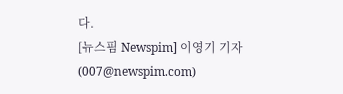다.
[뉴스핌 Newspim] 이영기 기자 (007@newspim.com)